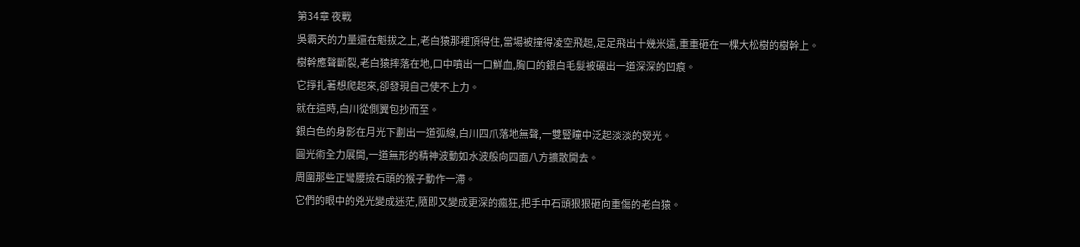第34章 夜戰
吳霸天的力量還在魁拔之上,老白猿那裡頂得住,當場被撞得凌空飛起,足足飛出十幾米遠,重重砸在一棵大松樹的樹幹上。
樹幹應聲斷裂,老白猿摔落在地,口中噴出一口鮮血,胸口的銀白毛髮被碾出一道深深的凹痕。
它掙扎著想爬起來,卻發現自己使不上力。
就在這時,白川從側翼包抄而至。
銀白色的身影在月光下劃出一道弧線,白川四爪落地無聲,一雙豎瞳中泛起淡淡的熒光。
圓光術全力展開,一道無形的精神波動如水波般向四面八方擴散開去。
周圍那些正彎腰撿石頭的猴子動作一滯。
它們的眼中的兇光變成迷茫,隨即又變成更深的瘋狂,把手中石頭狠狠砸向重傷的老白猿。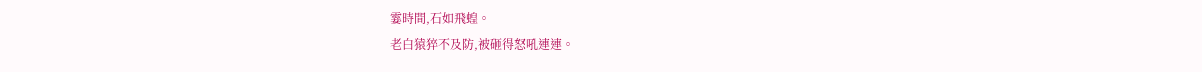霎時間,石如飛蝗。
老白猿猝不及防,被砸得怒吼連連。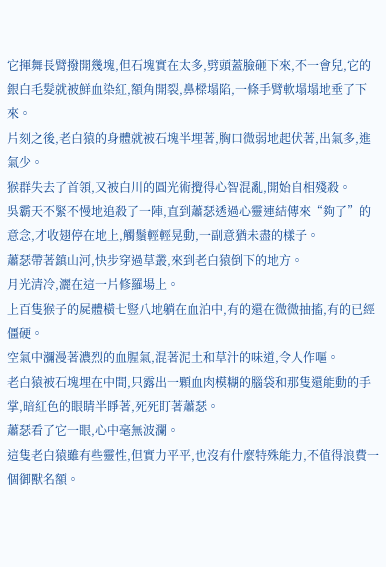它揮舞長臂撥開幾塊,但石塊實在太多,劈頭蓋臉砸下來,不一會兒,它的銀白毛髮就被鮮血染紅,額角開裂,鼻樑塌陷,一條手臂軟塌塌地垂了下來。
片刻之後,老白猿的身體就被石塊半埋著,胸口微弱地起伏著,出氣多,進氣少。
猴群失去了首領,又被白川的圓光術攪得心智混亂,開始自相殘殺。
吳霸天不緊不慢地追殺了一陣,直到蕭瑟透過心靈連結傳來“夠了”的意念,才收翅停在地上,觸鬚輕輕晃動,一副意猶未盡的樣子。
蕭瑟帶著鎮山河,快步穿過草叢,來到老白猿倒下的地方。
月光清冷,灑在這一片修羅場上。
上百隻猴子的屍體橫七豎八地躺在血泊中,有的還在微微抽搐,有的已經僵硬。
空氣中瀰漫著濃烈的血腥氣,混著泥土和草汁的味道,令人作嘔。
老白猿被石塊埋在中間,只露出一顆血肉模糊的腦袋和那隻還能動的手掌,暗紅色的眼睛半睜著,死死盯著蕭瑟。
蕭瑟看了它一眼,心中毫無波瀾。
這隻老白猿雖有些靈性,但實力平平,也沒有什麼特殊能力,不值得浪費一個御獸名額。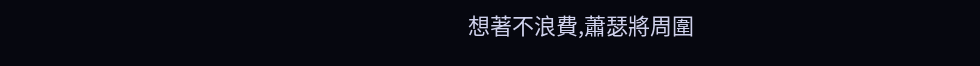想著不浪費,蕭瑟將周圍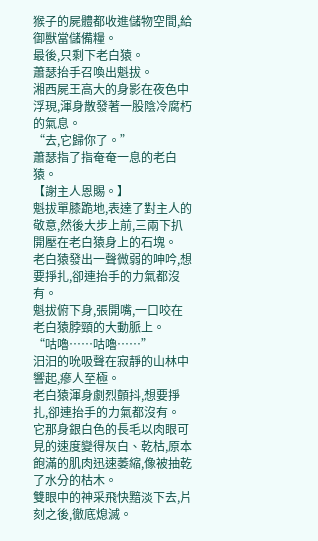猴子的屍體都收進儲物空間,給御獸當儲備糧。
最後,只剩下老白猿。
蕭瑟抬手召喚出魁拔。
湘西屍王高大的身影在夜色中浮現,渾身散發著一股陰冷腐朽的氣息。
“去,它歸你了。”
蕭瑟指了指奄奄一息的老白猿。
【謝主人恩賜。】
魁拔單膝跪地,表達了對主人的敬意,然後大步上前,三兩下扒開壓在老白猿身上的石塊。
老白猿發出一聲微弱的呻吟,想要掙扎,卻連抬手的力氣都沒有。
魁拔俯下身,張開嘴,一口咬在老白猿脖頸的大動脈上。
“咕嚕……咕嚕……”
汩汩的吮吸聲在寂靜的山林中響起,瘮人至極。
老白猿渾身劇烈顫抖,想要掙扎,卻連抬手的力氣都沒有。
它那身銀白色的長毛以肉眼可見的速度變得灰白、乾枯,原本飽滿的肌肉迅速萎縮,像被抽乾了水分的枯木。
雙眼中的神采飛快黯淡下去,片刻之後,徹底熄滅。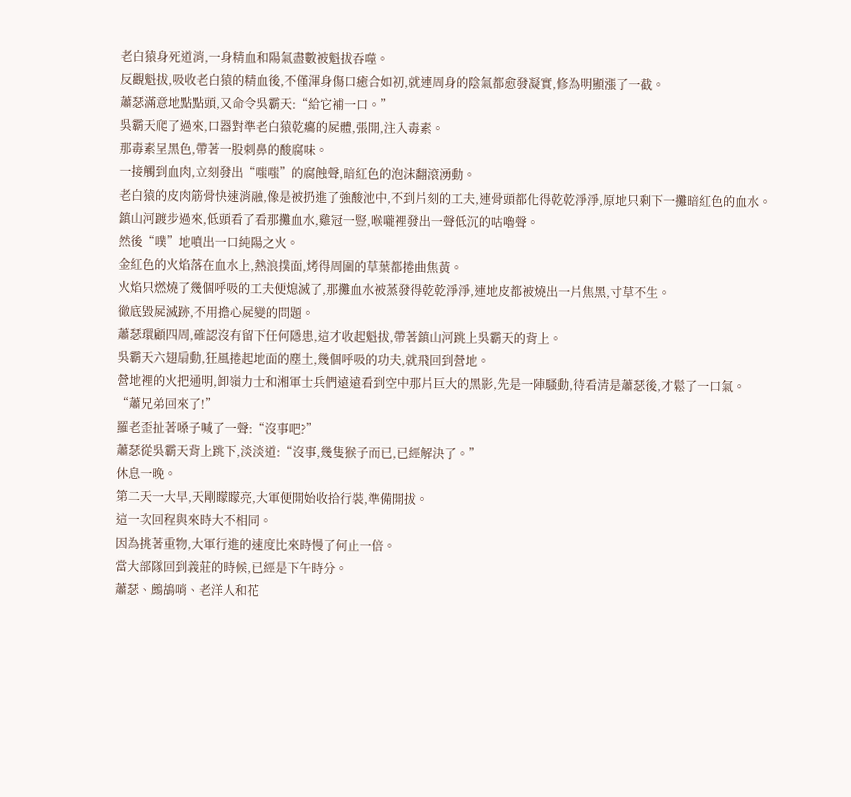老白猿身死道消,一身精血和陽氣盡數被魁拔吞噬。
反觀魁拔,吸收老白猿的精血後,不僅渾身傷口癒合如初,就連周身的陰氣都愈發凝實,修為明顯漲了一截。
蕭瑟滿意地點點頭,又命令吳霸天:“給它補一口。”
吳霸天爬了過來,口器對準老白猿乾癟的屍體,張開,注入毒素。
那毒素呈黑色,帶著一股刺鼻的酸腐味。
一接觸到血肉,立刻發出“嗤嗤”的腐蝕聲,暗紅色的泡沫翻滾湧動。
老白猿的皮肉筋骨快速消融,像是被扔進了強酸池中,不到片刻的工夫,連骨頭都化得乾乾淨淨,原地只剩下一攤暗紅色的血水。
鎮山河踱步過來,低頭看了看那攤血水,雞冠一豎,喉嚨裡發出一聲低沉的咕嚕聲。
然後“噗”地噴出一口純陽之火。
金紅色的火焰落在血水上,熱浪撲面,烤得周圍的草葉都捲曲焦黃。
火焰只燃燒了幾個呼吸的工夫便熄滅了,那攤血水被蒸發得乾乾淨淨,連地皮都被燒出一片焦黑,寸草不生。
徹底毀屍滅跡,不用擔心屍變的問題。
蕭瑟環顧四周,確認沒有留下任何隱患,這才收起魁拔,帶著鎮山河跳上吳霸天的背上。
吳霸天六翅扇動,狂風捲起地面的塵土,幾個呼吸的功夫,就飛回到營地。
營地裡的火把通明,卸嶺力士和湘軍士兵們遠遠看到空中那片巨大的黑影,先是一陣騷動,待看清是蕭瑟後,才鬆了一口氣。
“蕭兄弟回來了!”
羅老歪扯著嗓子喊了一聲:“沒事吧?”
蕭瑟從吳霸天背上跳下,淡淡道:“沒事,幾隻猴子而已,已經解決了。”
休息一晚。
第二天一大早,天剛矇矇亮,大軍便開始收拾行裝,準備開拔。
這一次回程與來時大不相同。
因為挑著重物,大軍行進的速度比來時慢了何止一倍。
當大部隊回到義莊的時候,已經是下午時分。
蕭瑟、鷓鴣哨、老洋人和花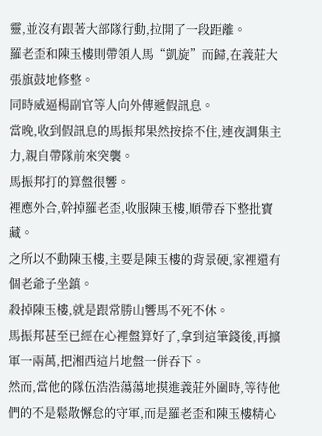靈,並沒有跟著大部隊行動,拉開了一段距離。
羅老歪和陳玉樓則帶領人馬“凱旋”而歸,在義莊大張旗鼓地修整。
同時威逼楊副官等人向外傳遞假訊息。
當晚,收到假訊息的馬振邦果然按捺不住,連夜調集主力,親自帶隊前來突襲。
馬振邦打的算盤很響。
裡應外合,幹掉羅老歪,收服陳玉樓,順帶吞下整批寶藏。
之所以不動陳玉樓,主要是陳玉樓的背景硬,家裡還有個老爺子坐鎮。
殺掉陳玉樓,就是跟常勝山響馬不死不休。
馬振邦甚至已經在心裡盤算好了,拿到這筆錢後,再擴軍一兩萬,把湘西這片地盤一併吞下。
然而,當他的隊伍浩浩蕩蕩地摸進義莊外圍時,等待他們的不是鬆散懈怠的守軍,而是羅老歪和陳玉樓精心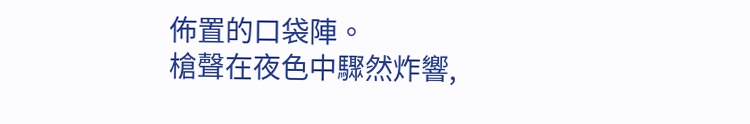佈置的口袋陣。
槍聲在夜色中驟然炸響,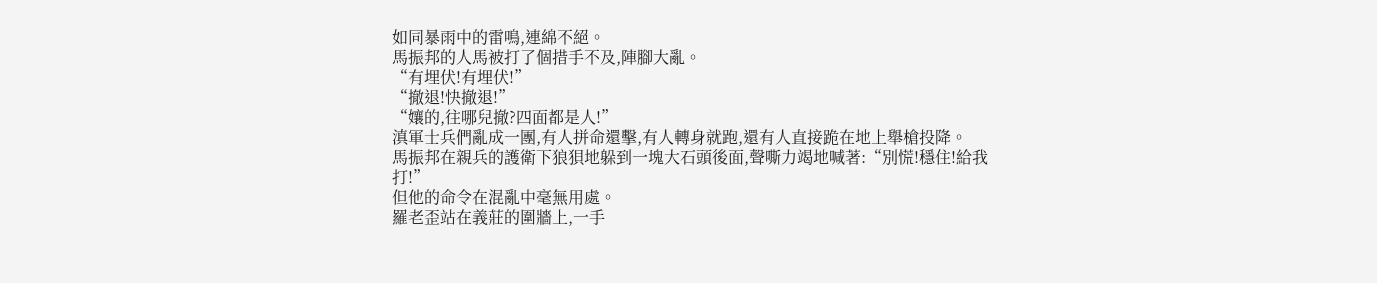如同暴雨中的雷鳴,連綿不絕。
馬振邦的人馬被打了個措手不及,陣腳大亂。
“有埋伏!有埋伏!”
“撤退!快撤退!”
“孃的,往哪兒撤?四面都是人!”
滇軍士兵們亂成一團,有人拼命還擊,有人轉身就跑,還有人直接跪在地上舉槍投降。
馬振邦在親兵的護衛下狼狽地躲到一塊大石頭後面,聲嘶力竭地喊著:“別慌!穩住!給我打!”
但他的命令在混亂中毫無用處。
羅老歪站在義莊的圍牆上,一手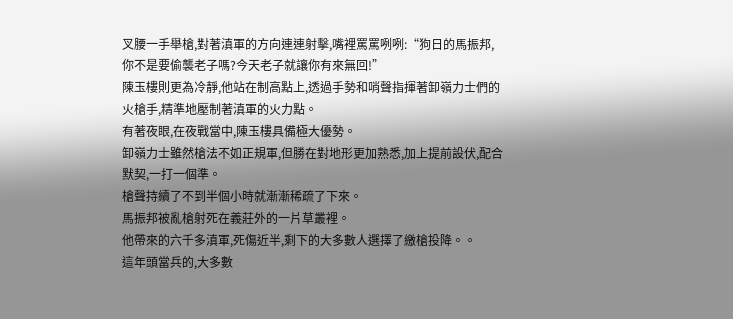叉腰一手舉槍,對著滇軍的方向連連射擊,嘴裡罵罵咧咧:“狗日的馬振邦,你不是要偷襲老子嗎?今天老子就讓你有來無回!”
陳玉樓則更為冷靜,他站在制高點上,透過手勢和哨聲指揮著卸嶺力士們的火槍手,精準地壓制著滇軍的火力點。
有著夜眼,在夜戰當中,陳玉樓具備極大優勢。
卸嶺力士雖然槍法不如正規軍,但勝在對地形更加熟悉,加上提前設伏,配合默契,一打一個準。
槍聲持續了不到半個小時就漸漸稀疏了下來。
馬振邦被亂槍射死在義莊外的一片草叢裡。
他帶來的六千多滇軍,死傷近半,剩下的大多數人選擇了繳槍投降。。
這年頭當兵的,大多數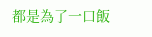都是為了一口飯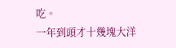吃。
一年到頭才十幾塊大洋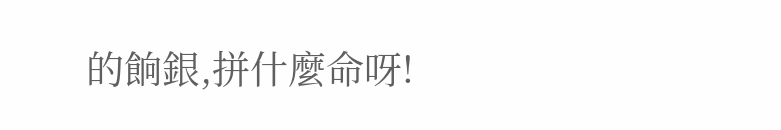的餉銀,拼什麼命呀!